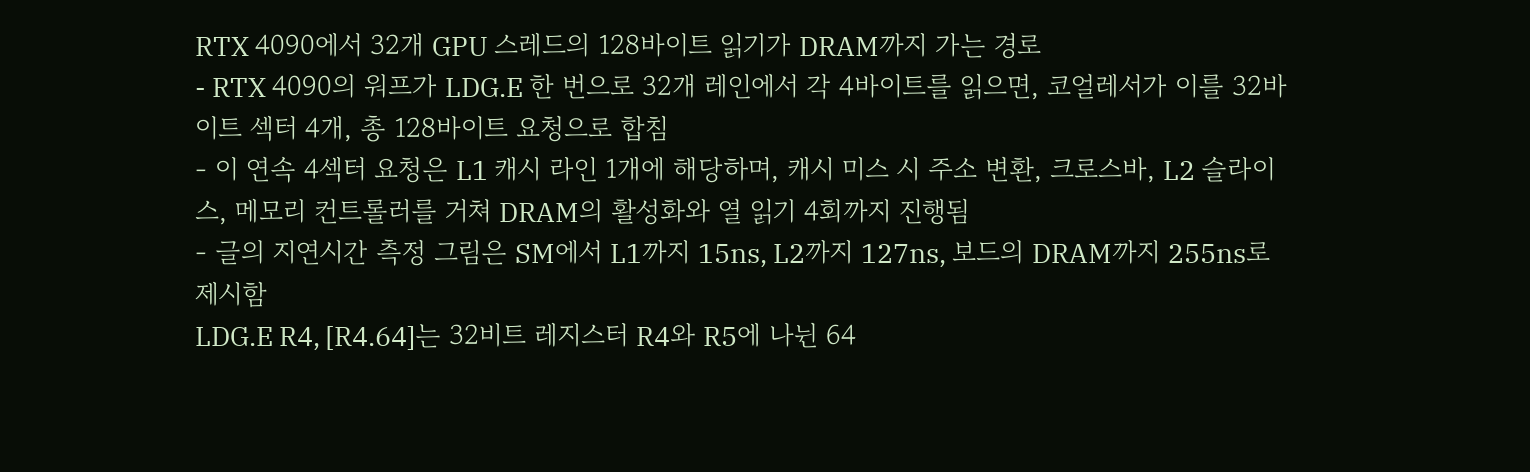RTX 4090에서 32개 GPU 스레드의 128바이트 읽기가 DRAM까지 가는 경로
- RTX 4090의 워프가 LDG.E 한 번으로 32개 레인에서 각 4바이트를 읽으면, 코얼레서가 이를 32바이트 섹터 4개, 총 128바이트 요청으로 합침
- 이 연속 4섹터 요청은 L1 캐시 라인 1개에 해당하며, 캐시 미스 시 주소 변환, 크로스바, L2 슬라이스, 메모리 컨트롤러를 거쳐 DRAM의 활성화와 열 읽기 4회까지 진행됨
- 글의 지연시간 측정 그림은 SM에서 L1까지 15ns, L2까지 127ns, 보드의 DRAM까지 255ns로 제시함
LDG.E R4, [R4.64]는 32비트 레지스터 R4와 R5에 나뉜 64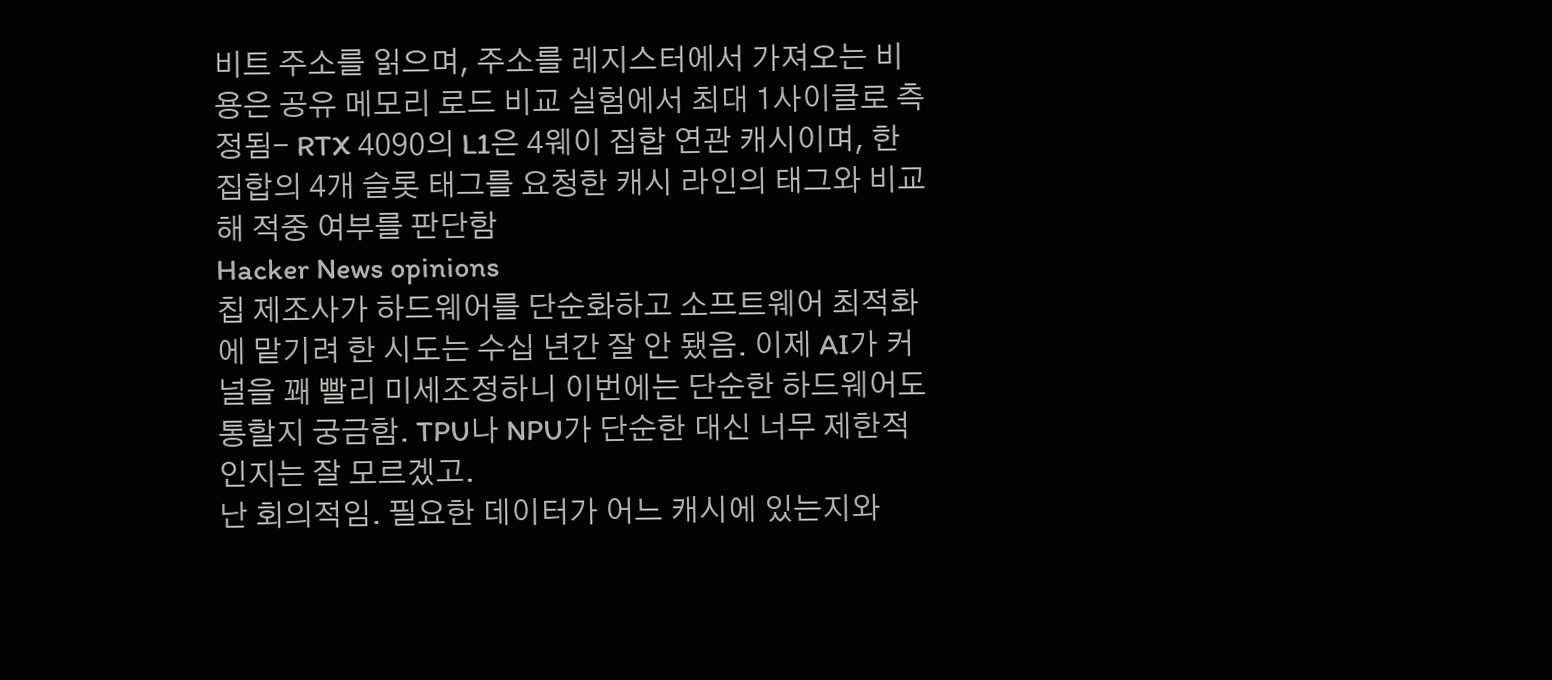비트 주소를 읽으며, 주소를 레지스터에서 가져오는 비용은 공유 메모리 로드 비교 실험에서 최대 1사이클로 측정됨- RTX 4090의 L1은 4웨이 집합 연관 캐시이며, 한 집합의 4개 슬롯 태그를 요청한 캐시 라인의 태그와 비교해 적중 여부를 판단함
Hacker News opinions
칩 제조사가 하드웨어를 단순화하고 소프트웨어 최적화에 맡기려 한 시도는 수십 년간 잘 안 됐음. 이제 AI가 커널을 꽤 빨리 미세조정하니 이번에는 단순한 하드웨어도 통할지 궁금함. TPU나 NPU가 단순한 대신 너무 제한적인지는 잘 모르겠고.
난 회의적임. 필요한 데이터가 어느 캐시에 있는지와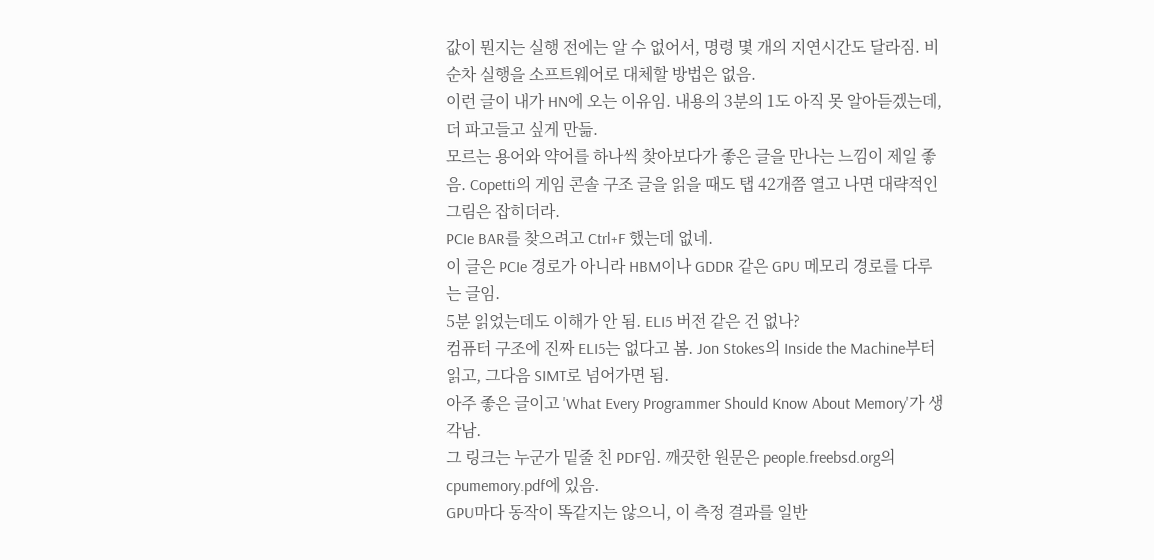값이 뭔지는 실행 전에는 알 수 없어서, 명령 몇 개의 지연시간도 달라짐. 비순차 실행을 소프트웨어로 대체할 방법은 없음.
이런 글이 내가 HN에 오는 이유임. 내용의 3분의 1도 아직 못 알아듣겠는데, 더 파고들고 싶게 만듦.
모르는 용어와 약어를 하나씩 찾아보다가 좋은 글을 만나는 느낌이 제일 좋음. Copetti의 게임 콘솔 구조 글을 읽을 때도 탭 42개쯤 열고 나면 대략적인 그림은 잡히더라.
PCIe BAR를 찾으려고 Ctrl+F 했는데 없네.
이 글은 PCIe 경로가 아니라 HBM이나 GDDR 같은 GPU 메모리 경로를 다루는 글임.
5분 읽었는데도 이해가 안 됨. ELI5 버전 같은 건 없나?
컴퓨터 구조에 진짜 ELI5는 없다고 봄. Jon Stokes의 Inside the Machine부터 읽고, 그다음 SIMT로 넘어가면 됨.
아주 좋은 글이고 'What Every Programmer Should Know About Memory'가 생각남.
그 링크는 누군가 밑줄 친 PDF임. 깨끗한 원문은 people.freebsd.org의 cpumemory.pdf에 있음.
GPU마다 동작이 똑같지는 않으니, 이 측정 결과를 일반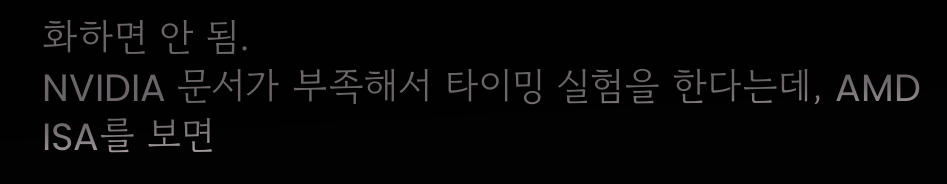화하면 안 됨.
NVIDIA 문서가 부족해서 타이밍 실험을 한다는데, AMD ISA를 보면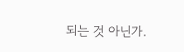되는 것 아닌가.